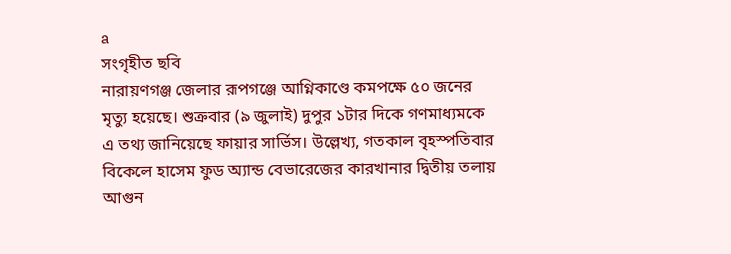a
সংগৃহীত ছবি
নারায়ণগঞ্জ জেলার রূপগঞ্জে আগ্নিকাণ্ডে কমপক্ষে ৫০ জনের মৃত্যু হয়েছে। শুক্রবার (৯ জুলাই) দুপুর ১টার দিকে গণমাধ্যমকে এ তথ্য জানিয়েছে ফায়ার সার্ভিস। উল্লেখ্য, গতকাল বৃহস্পতিবার বিকেলে হাসেম ফুড অ্যান্ড বেভারেজের কারখানার দ্বিতীয় তলায় আগুন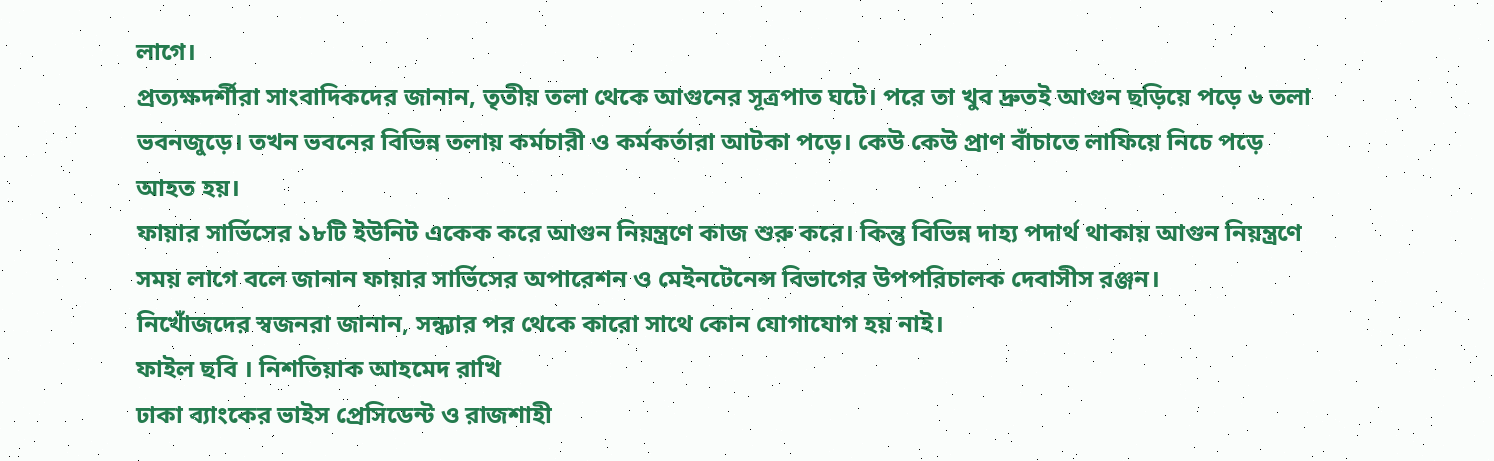লাগে।
প্রত্যক্ষদর্শীরা সাংবাদিকদের জানান, তৃতীয় তলা থেকে আগুনের সূত্রপাত ঘটে। পরে তা খুব দ্রুতই আগুন ছড়িয়ে পড়ে ৬ তলা ভবনজুড়ে। তখন ভবনের বিভিন্ন তলায় কর্মচারী ও কর্মকর্তারা আটকা পড়ে। কেউ কেউ প্রাণ বাঁচাতে লাফিয়ে নিচে পড়ে আহত হয়।
ফায়ার সার্ভিসের ১৮টি ইউনিট একেক করে আগুন নিয়ন্ত্রণে কাজ শুরু করে। কিন্তু বিভিন্ন দাহ্য পদার্থ থাকায় আগুন নিয়ন্ত্রণে সময় লাগে বলে জানান ফায়ার সার্ভিসের অপারেশন ও মেইনটেনেন্স বিভাগের উপপরিচালক দেবাসীস রঞ্জন।
নিখোঁজদের স্বজনরা জানান, সন্ধ্যার পর থেকে কারো সাথে কোন যোগাযোগ হয় নাই।
ফাইল ছবি । নিশতিয়াক আহমেদ রাখি
ঢাকা ব্যাংকের ভাইস প্রেসিডেন্ট ও রাজশাহী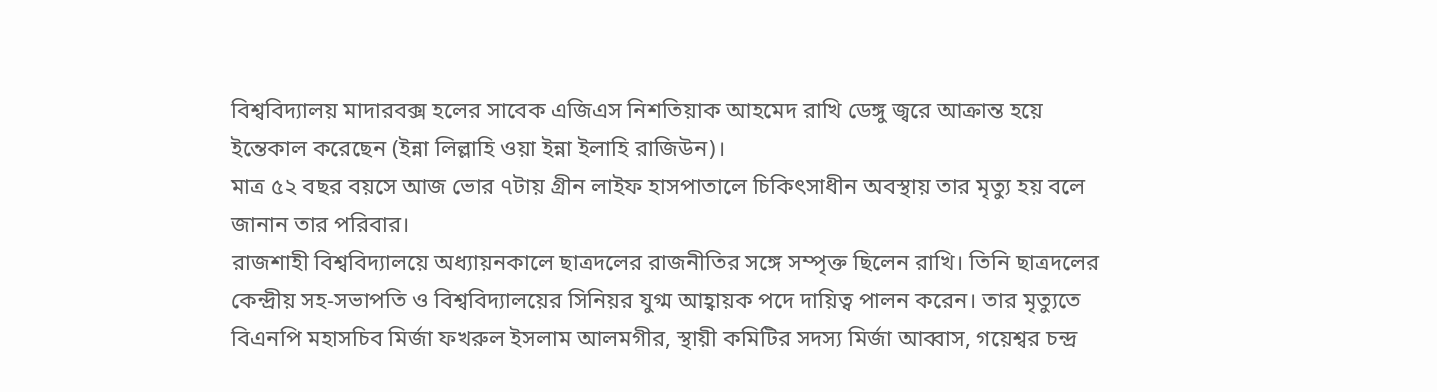বিশ্ববিদ্যালয় মাদারবক্স হলের সাবেক এজিএস নিশতিয়াক আহমেদ রাখি ডেঙ্গু জ্বরে আক্রান্ত হয়ে ইন্তেকাল করেছেন (ইন্না লিল্লাহি ওয়া ইন্না ইলাহি রাজিউন)।
মাত্র ৫২ বছর বয়সে আজ ভোর ৭টায় গ্রীন লাইফ হাসপাতালে চিকিৎসাধীন অবস্থায় তার মৃত্যু হয় বলে জানান তার পরিবার।
রাজশাহী বিশ্ববিদ্যালয়ে অধ্যায়নকালে ছাত্রদলের রাজনীতির সঙ্গে সম্পৃক্ত ছিলেন রাখি। তিনি ছাত্রদলের কেন্দ্রীয় সহ-সভাপতি ও বিশ্ববিদ্যালয়ের সিনিয়র যুগ্ম আহ্বায়ক পদে দায়িত্ব পালন করেন। তার মৃত্যুতে বিএনপি মহাসচিব মির্জা ফখরুল ইসলাম আলমগীর, স্থায়ী কমিটির সদস্য মির্জা আব্বাস, গয়েশ্বর চন্দ্র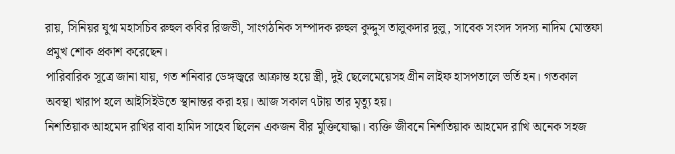রায়, সিনিয়র যুগ্ম মহাসচিব রুহুল কবির রিজভী, সাংগঠনিক সম্পাদক রুহুল কুদ্দুস তালুকদার দুলু, সাবেক সংসদ সদস্য নাদিম মোস্তফা প্রমুখ শোক প্রকাশ করেছেন।
পারিবারিক সূত্রে জানা যায়, গত শনিবার ডেঙ্গজ্বরে আক্রান্ত হয়ে স্ত্রী, দুই ছেলেমেয়েসহ গ্রীন লাইফ হাসপতালে ভর্তি হন। গতকাল অবস্থা খারাপ হলে আইসিইউতে স্থানান্তর করা হয়। আজ সকাল ৭টায় তার মৃত্যু হয়।
নিশতিয়াক আহমেদ রাখির বাবা হামিদ সাহেব ছিলেন একজন বীর মুক্তিযোদ্ধা। ব্যক্তি জীবনে নিশতিয়াক আহমেদ রাখি অনেক সহজ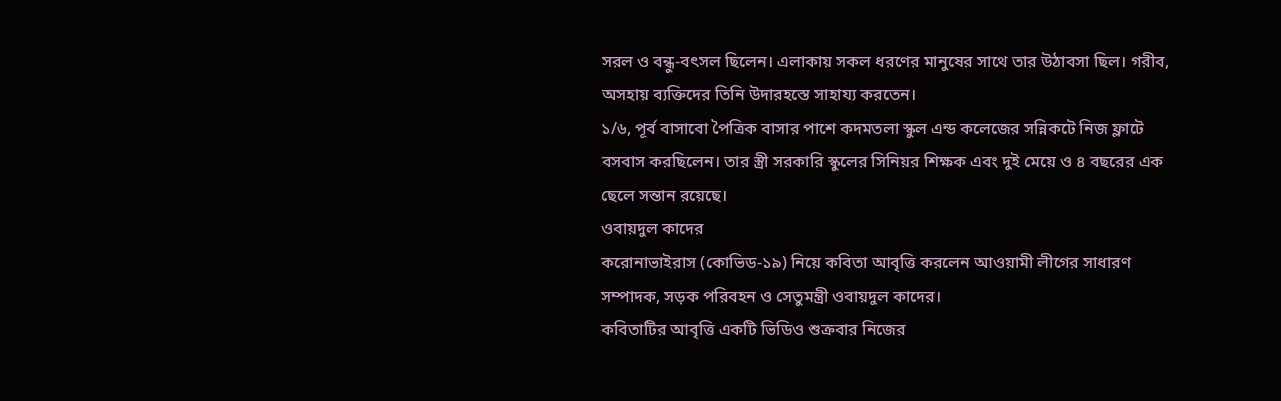সরল ও বন্ধু-বৎসল ছিলেন। এলাকায় সকল ধরণের মানুষের সাথে তার উঠাবসা ছিল। গরীব, অসহায় ব্যক্তিদের তিনি উদারহস্তে সাহায্য করতেন।
১/৬, পূর্ব বাসাবো পৈত্রিক বাসার পাশে কদমতলা স্কুল এন্ড কলেজের সন্নিকটে নিজ ফ্লাটে বসবাস করছিলেন। তার স্ত্রী সরকারি স্কুলের সিনিয়র শিক্ষক এবং দুই মেয়ে ও ৪ বছরের এক ছেলে সন্তান রয়েছে।
ওবায়দুল কাদের
করোনাভাইরাস (কোভিড-১৯) নিয়ে কবিতা আবৃত্তি করলেন আওয়ামী লীগের সাধারণ সম্পাদক, সড়ক পরিবহন ও সেতুমন্ত্রী ওবায়দুল কাদের।
কবিতাটির আবৃত্তি একটি ভিডিও শুক্রবার নিজের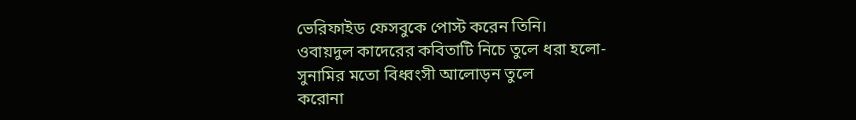ভেরিফাইড ফেসবুকে পোস্ট করেন তিনি।
ওবায়দুল কাদেরের কবিতাটি নিচে তুলে ধরা হলো-
সুনামির মতো বিধ্বংসী আলোড়ন তুলে
করোনা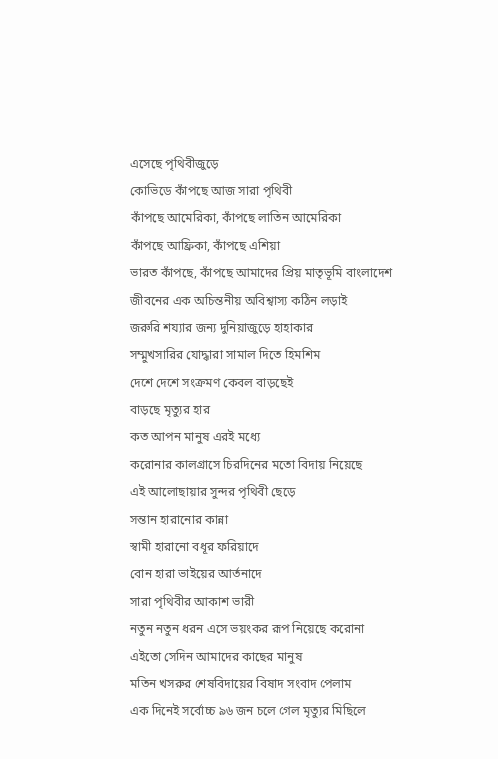এসেছে পৃথিবীজুড়ে
কোভিডে কাঁপছে আজ সারা পৃথিবী
কাঁপছে আমেরিকা, কাঁপছে লাতিন আমেরিকা
কাঁপছে আফ্রিকা, কাঁপছে এশিয়া
ভারত কাঁপছে, কাঁপছে আমাদের প্রিয় মাতৃভূমি বাংলাদেশ
জীবনের এক অচিন্তনীয় অবিশ্বাস্য কঠিন লড়াই
জরুরি শয্যার জন্য দুনিয়াজুড়ে হাহাকার
সম্মুখসারির যোদ্ধারা সামাল দিতে হিমশিম
দেশে দেশে সংক্রমণ কেবল বাড়ছেই
বাড়ছে মৃত্যুর হার
কত আপন মানুষ এরই মধ্যে
করোনার কালগ্রাসে চিরদিনের মতো বিদায় নিয়েছে
এই আলোছায়ার সুন্দর পৃথিবী ছেড়ে
সন্তান হারানোর কান্না
স্বামী হারানো বধূর ফরিয়াদে
বোন হারা ভাইয়ের আর্তনাদে
সারা পৃথিবীর আকাশ ভারী
নতুন নতুন ধরন এসে ভয়ংকর রূপ নিয়েছে করোনা
এইতো সেদিন আমাদের কাছের মানুষ
মতিন খসরুর শেষবিদায়ের বিষাদ সংবাদ পেলাম
এক দিনেই সর্বোচ্চ ৯৬ জন চলে গেল মৃত্যুর মিছিলে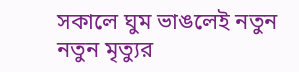সকালে ঘুম ভাঙলেই নতুন নতুন মৃত্যুর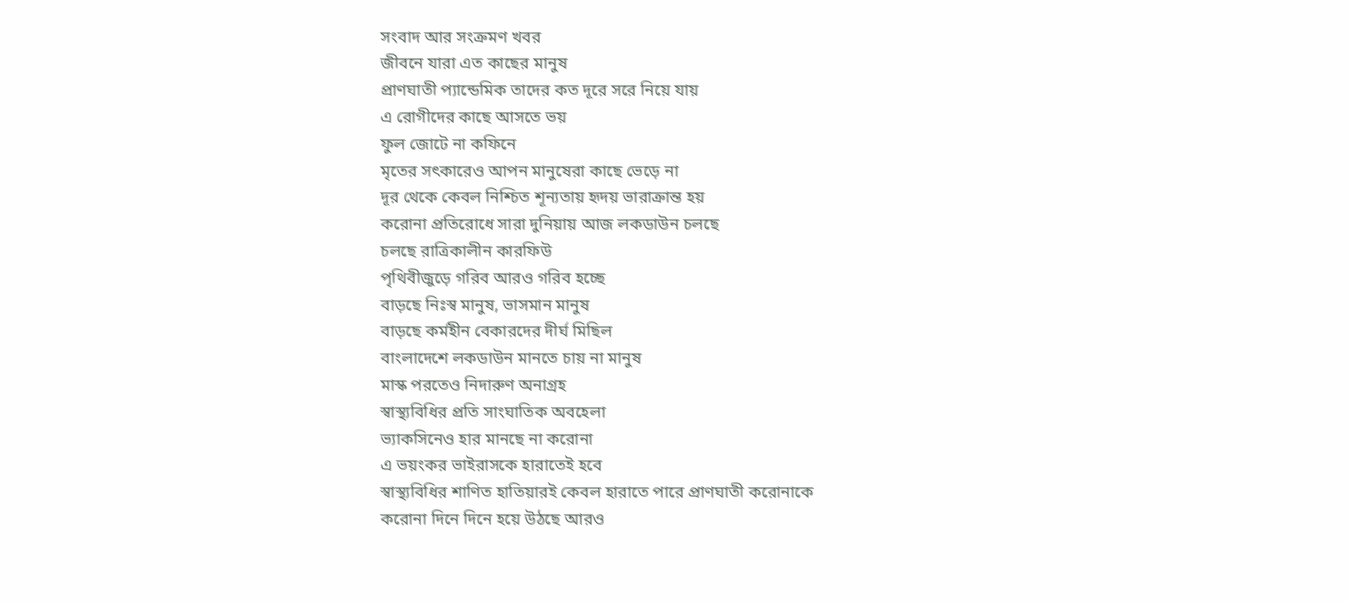সংবাদ আর সংক্রমণ খবর
জীবনে যারা এত কাছের মানুষ
প্রাণঘাতী প্যান্ডেমিক তাদের কত দূরে সরে নিয়ে যায়
এ রোগীদের কাছে আসতে ভয়
ফুল জোটে না কফিনে
মৃতের সৎকারেও আপন মানুষেরা কাছে ভেড়ে না
দূর থেকে কেবল নিশ্চিত শূন্যতায় হৃদয় ভারাক্রান্ত হয়
করোনা প্রতিরোধে সারা দুনিয়ায় আজ লকডাউন চলছে
চলছে রাত্রিকালীন কারফিউ
পৃথিবীজুড়ে গরিব আরও গরিব হচ্ছে
বাড়ছে নিঃস্ব মানুষ, ভাসমান মানুষ
বাড়ছে কর্মহীন বেকারদের দীর্ঘ মিছিল
বাংলাদেশে লকডাউন মানতে চায় না মানুষ
মাস্ক পরতেও নিদারুণ অনাগ্রহ
স্বাস্থ্যবিধির প্রতি সাংঘাতিক অবহেলা
ভ্যাকসিনেও হার মানছে না করোনা
এ ভয়ংকর ভাইরাসকে হারাতেই হবে
স্বাস্থ্যবিধির শাণিত হাতিয়ারই কেবল হারাতে পারে প্রাণঘাতী করোনাকে
করোনা দিনে দিনে হয়ে উঠছে আরও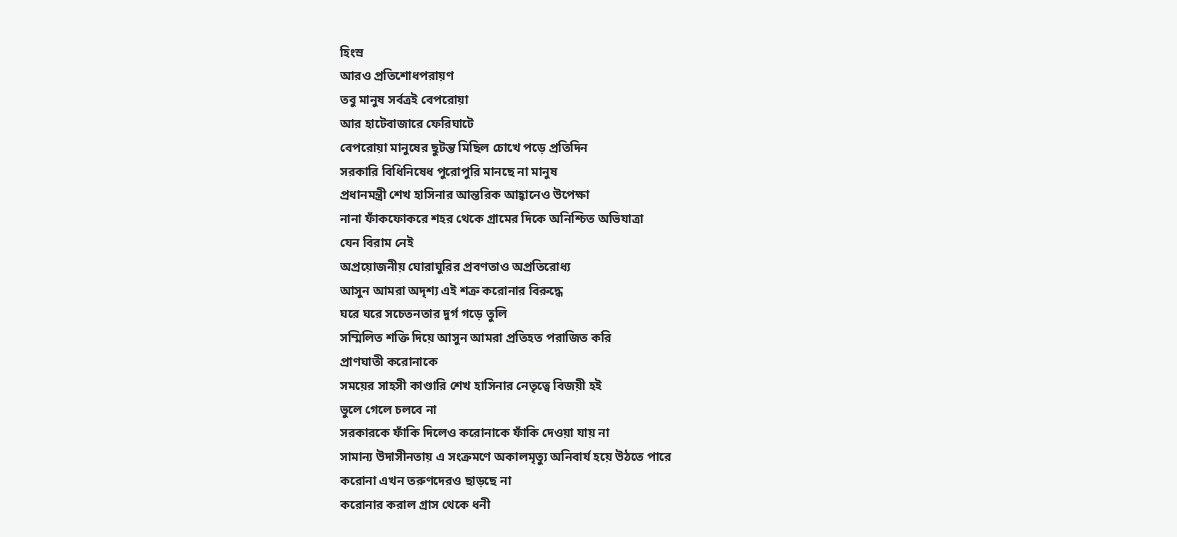হিংস্র
আরও প্রতিশোধপরায়ণ
তবু মানুষ সর্বত্রই বেপরোয়া
আর হাটেবাজারে ফেরিঘাটে
বেপরোয়া মানুষের ছুটন্ত মিছিল চোখে পড়ে প্রতিদিন
সরকারি বিধিনিষেধ পুরোপুরি মানছে না মানুষ
প্রধানমন্ত্রী শেখ হাসিনার আন্তরিক আহ্বানেও উপেক্ষা
নানা ফাঁকফোকরে শহর থেকে গ্রামের দিকে অনিশ্চিত অভিযাত্রা
যেন বিরাম নেই
অপ্রয়োজনীয় ঘোরাঘুরির প্রবণতাও অপ্রতিরোধ্য
আসুন আমরা অদৃশ্য এই শত্রু করোনার বিরুদ্ধে
ঘরে ঘরে সচেতনতার দুর্গ গড়ে তুলি
সম্মিলিত শক্তি দিয়ে আসুন আমরা প্রতিহত পরাজিত করি
প্রাণঘাতী করোনাকে
সময়ের সাহসী কাণ্ডারি শেখ হাসিনার নেতৃত্বে বিজয়ী হই
ভুলে গেলে চলবে না
সরকারকে ফাঁকি দিলেও করোনাকে ফাঁকি দেওয়া যায় না
সামান্য উদাসীনতায় এ সংক্রমণে অকালমৃত্যু অনিবার্য হয়ে উঠতে পারে
করোনা এখন তরুণদেরও ছাড়ছে না
করোনার করাল গ্রাস থেকে ধনী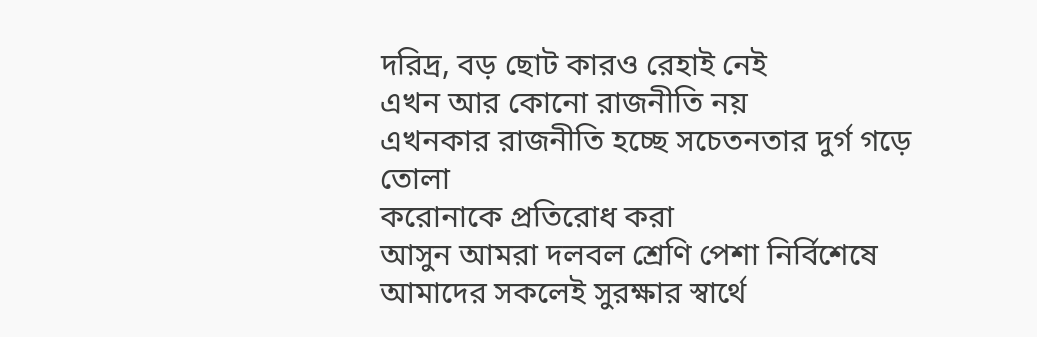দরিদ্র, বড় ছোট কারও রেহাই নেই
এখন আর কোনো রাজনীতি নয়
এখনকার রাজনীতি হচ্ছে সচেতনতার দুর্গ গড়ে তোলা
করোনাকে প্রতিরোধ করা
আসুন আমরা দলবল শ্রেণি পেশা নির্বিশেষে
আমাদের সকলেই সুরক্ষার স্বার্থে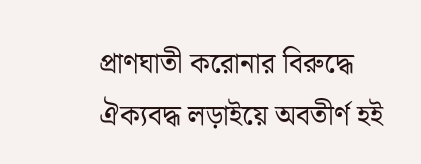প্রাণঘাতী করোনার বিরুদ্ধে ঐক্যবদ্ধ লড়াইয়ে অবতীর্ণ হই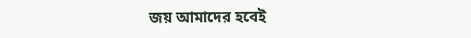জয় আমাদের হবেই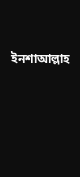ইনশাআল্লাহ